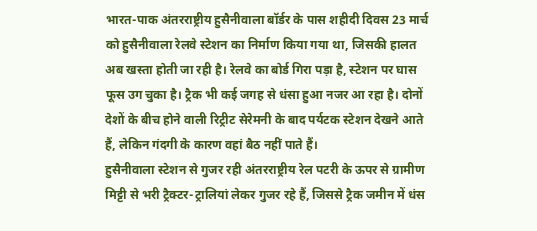भारत-पाक अंतरराष्ट्रीय हुसैनीवाला बॉर्डर के पास शहीदी दिवस 23 मार्च को हुसैनीवाला रेलवे स्टेशन का निर्माण किया गया था, जिसकी हालत अब खस्ता होती जा रही है। रेलवे का बोर्ड गिरा पड़ा है, स्टेशन पर घास फूस उग चुका है। ट्रैक भी कई जगह से धंसा हुआ नजर आ रहा है। दोनों देशों के बीच होने वाली रिट्रीट सेरेमनी के बाद पर्यटक स्टेशन देखने आते हैं, लेकिन गंदगी के कारण वहां बैठ नहीं पाते हैं।
हुसैनीवाला स्टेशन से गुजर रही अंतरराष्ट्रीय रेल पटरी के ऊपर से ग्रामीण मिट्टी से भरी ट्रैक्टर-ट्रालियां लेकर गुजर रहे हैं, जिससे ट्रैक जमीन में धंस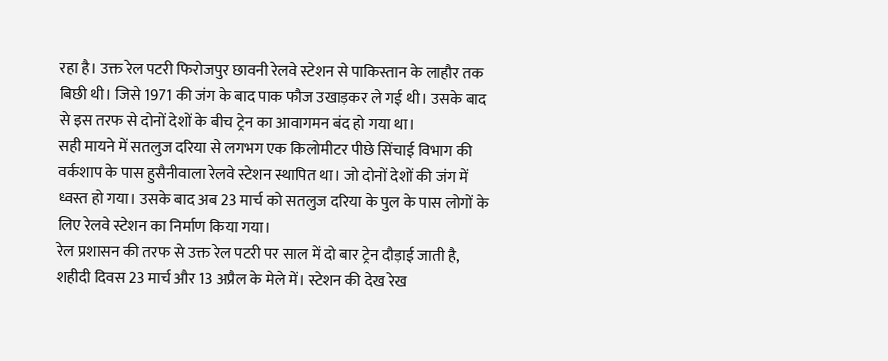रहा है। उक्त रेल पटरी फिरोजपुर छावनी रेलवे स्टेशन से पाकिस्तान के लाहौर तक बिछी थी। जिसे 1971 की जंग के बाद पाक फौज उखाड़कर ले गई थी। उसके बाद से इस तरफ से दोनों देशों के बीच ट्रेन का आवागमन बंद हो गया था।
सही मायने में सतलुज दरिया से लगभग एक किलोमीटर पीछे सिंचाई विभाग की वर्कशाप के पास हुसैनीवाला रेलवे स्टेशन स्थापित था। जो दोनों देशों की जंग में ध्वस्त हो गया। उसके बाद अब 23 मार्च को सतलुज दरिया के पुल के पास लोगों के लिए रेलवे स्टेशन का निर्माण किया गया।
रेल प्रशासन की तरफ से उक्त रेल पटरी पर साल में दो बार ट्रेन दौड़ाई जाती है, शहीदी दिवस 23 मार्च और 13 अप्रैल के मेले में। स्टेशन की देख रेख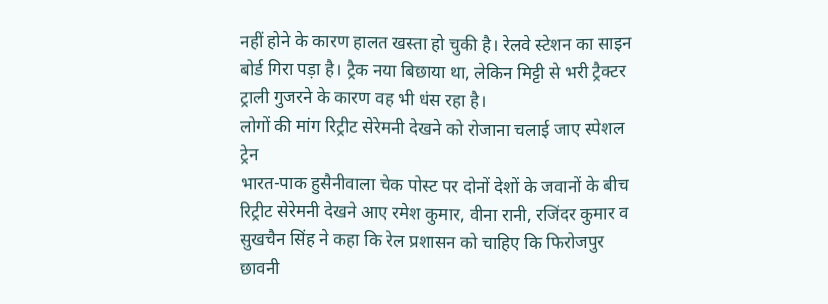नहीं होने के कारण हालत खस्ता हो चुकी है। रेलवे स्टेशन का साइन बोर्ड गिरा पड़ा है। ट्रैक नया बिछाया था, लेकिन मिट्टी से भरी ट्रैक्टर ट्राली गुजरने के कारण वह भी धंस रहा है।
लोगों की मांग रिट्रीट सेरेमनी देखने को रोजाना चलाई जाए स्पेशल ट्रेन
भारत-पाक हुसैनीवाला चेक पोस्ट पर दोनों देशों के जवानों के बीच रिट्रीट सेरेमनी देखने आए रमेश कुमार, वीना रानी, रजिंदर कुमार व सुखचैन सिंह ने कहा कि रेल प्रशासन को चाहिए कि फिरोजपुर छावनी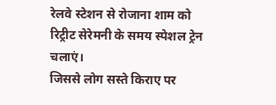रेलवे स्टेशन से रोजाना शाम को रिट्रीट सेरेमनी के समय स्पेशल ट्रेन चलाएं।
जिससे लोग सस्ते किराए पर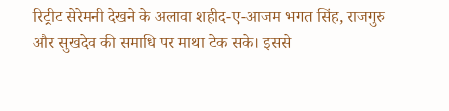रिट्रीट सेरेमनी देखने के अलावा शहीद-ए-आजम भगत सिंह, राजगुरु और सुखदेव की समाधि पर माथा टेक सके। इससे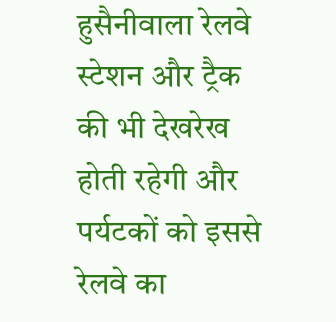हुसैनीवाला रेलवे स्टेशन और ट्रैक की भी देखरेख होती रहेगी और पर्यटकों को इससे रेलवे का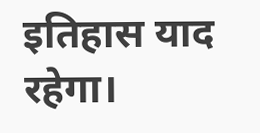इतिहास याद रहेगा।